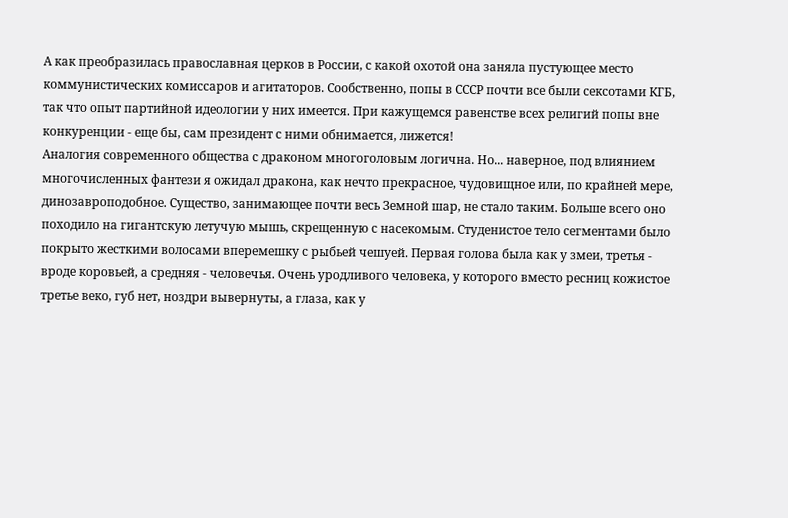А как преобразилась православная церков в России, с какой охотой она заняла пустующее место коммунистических комиссаров и агитаторов. Сообственно, попы в СССР почти все были сексотами КГБ, так что опыт партийной идеологии у них имеется. При кажущемся равенстве всех религий попы вне конкуренции - еще бы, сам президент с ними обнимается, лижется!
Аналогия современного общества с драконом многоголовым логична. Но... наверное, под влиянием многочисленных фантези я ожидал дракона, как нечто прекрасное, чудовищное или, по крайней мере, динозавроподобное. Существо, занимающее почти весь Земной шар, не стало таким. Больше всего оно походило на гигантскую летучую мышь, скрещенную с насекомым. Студенистое тело сегментами было покрыто жесткими волосами вперемешку с рыбьей чешуей. Первая голова была как у змеи, третья - вроде коровьей, а средняя - человечья. Очень уродливого человека, у которого вместо ресниц кожистое третье веко, губ нет, ноздри вывернуты, а глаза, как у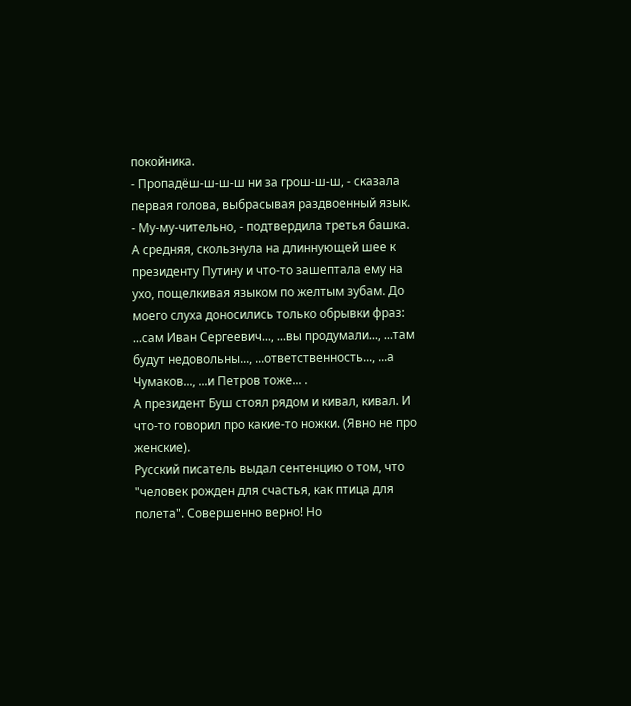покойника.
- Пропадёш-ш-ш-ш ни за грош-ш-ш, - сказала первая голова, выбрасывая раздвоенный язык.
- Му-му-чительно, - подтвердила третья башка.
А средняя, скользнула на длиннующей шее к президенту Путину и что-то зашептала ему на ухо, пощелкивая языком по желтым зубам. До моего слуха доносились только обрывки фраз: ...сам Иван Сергеевич..., ...вы продумали..., ...там будут недовольны..., ...ответственность..., ...а Чумаков..., ...и Петров тоже... .
А президент Буш стоял рядом и кивал, кивал. И что-то говорил про какие-то ножки. (Явно не про женские).
Русский писатель выдал сентенцию о том, что "человек рожден для счастья, как птица для полета". Совершенно верно! Но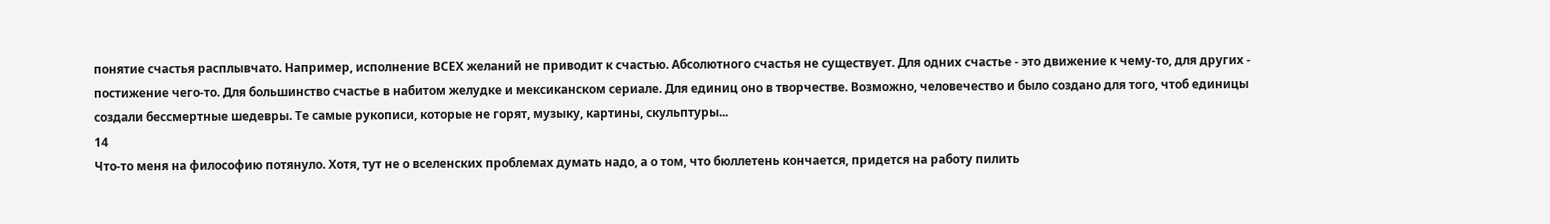понятие счастья расплывчато. Например, исполнение ВСЕХ желаний не приводит к счастью. Абсолютного счастья не существует. Для одних счастье - это движение к чему-то, для других - постижение чего-то. Для большинство счастье в набитом желудке и мексиканском сериале. Для единиц оно в творчестве. Возможно, человечество и было создано для того, чтоб единицы создали бессмертные шедевры. Те самые рукописи, которые не горят, музыку, картины, скульптуры...
14
Что-то меня на философию потянуло. Хотя, тут не о вселенских проблемах думать надо, а о том, что бюллетень кончается, придется на работу пилить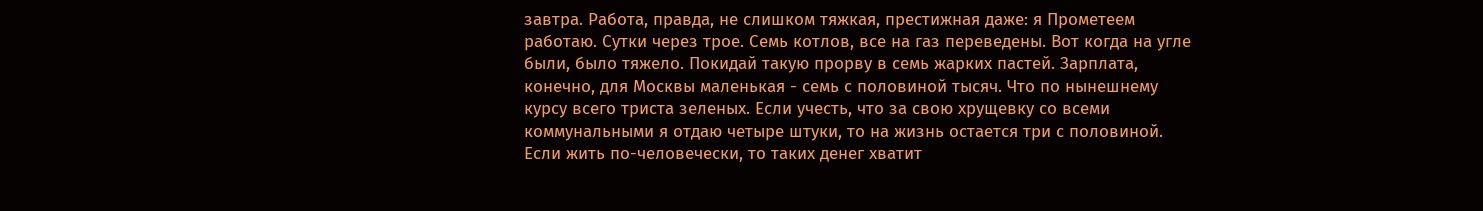завтра. Работа, правда, не слишком тяжкая, престижная даже: я Прометеем работаю. Сутки через трое. Семь котлов, все на газ переведены. Вот когда на угле были, было тяжело. Покидай такую прорву в семь жарких пастей. Зарплата, конечно, для Москвы маленькая - семь с половиной тысяч. Что по нынешнему курсу всего триста зеленых. Если учесть, что за свою хрущевку со всеми коммунальными я отдаю четыре штуки, то на жизнь остается три с половиной. Если жить по-человечески, то таких денег хватит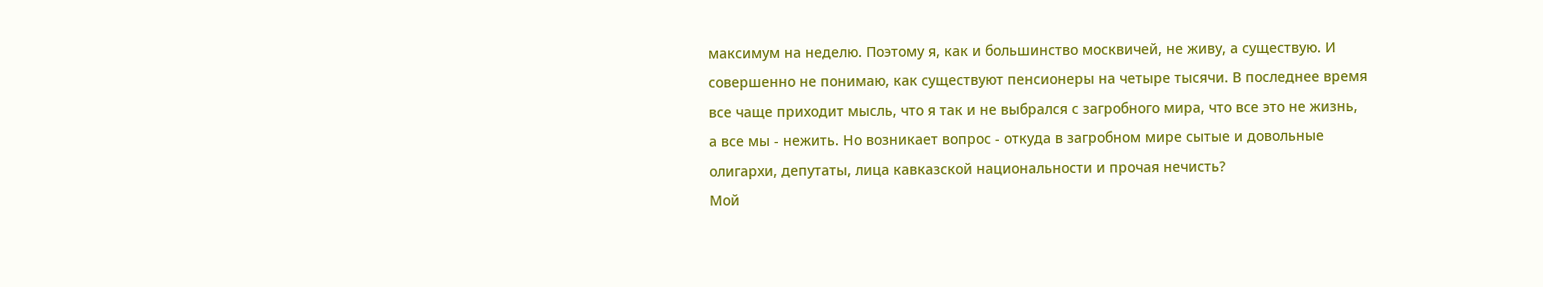максимум на неделю. Поэтому я, как и большинство москвичей, не живу, а существую. И совершенно не понимаю, как существуют пенсионеры на четыре тысячи. В последнее время все чаще приходит мысль, что я так и не выбрался с загробного мира, что все это не жизнь, а все мы - нежить. Но возникает вопрос - откуда в загробном мире сытые и довольные олигархи, депутаты, лица кавказской национальности и прочая нечисть?
Мой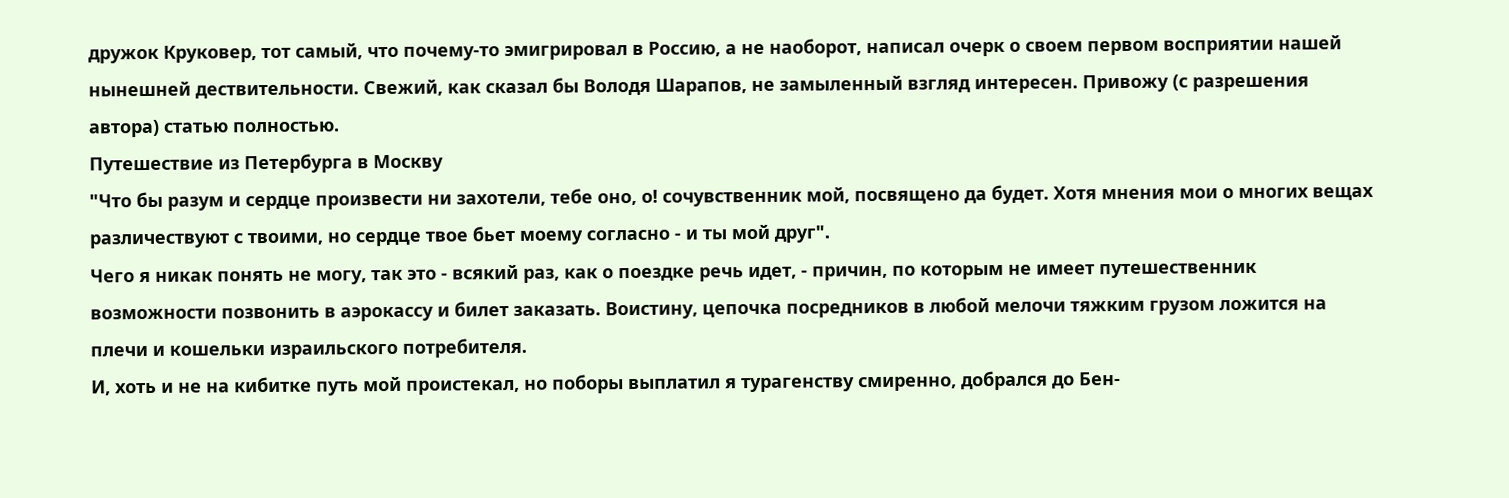дружок Круковер, тот самый, что почему-то эмигрировал в Россию, а не наоборот, написал очерк о своем первом восприятии нашей нынешней дествительности. Свежий, как сказал бы Володя Шарапов, не замыленный взгляд интересен. Привожу (с разрешения автора) статью полностью.
Путешествие из Петербурга в Москву
"Что бы разум и сердце произвести ни захотели, тебе оно, о! сочувственник мой, посвящено да будет. Хотя мнения мои о многих вещах различествуют с твоими, но сердце твое бьет моему согласно - и ты мой друг".
Чего я никак понять не могу, так это - всякий раз, как о поездке речь идет, - причин, по которым не имеет путешественник возможности позвонить в аэрокассу и билет заказать. Воистину, цепочка посредников в любой мелочи тяжким грузом ложится на плечи и кошельки израильского потребителя.
И, хоть и не на кибитке путь мой проистекал, но поборы выплатил я турагенству смиренно, добрался до Бен-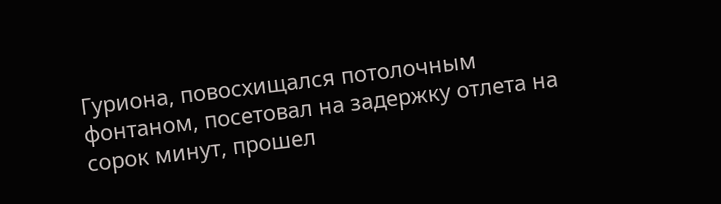Гуриона, повосхищался потолочным фонтаном, посетовал на задержку отлета на сорок минут, прошел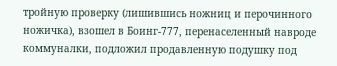тройную проверку (лишившись ножниц и перочинного ножичка), взошел в Боинг-777, перенаселенный навроде коммуналки, подложил продавленную подушку под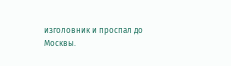изголовник и проспал до Москвы.